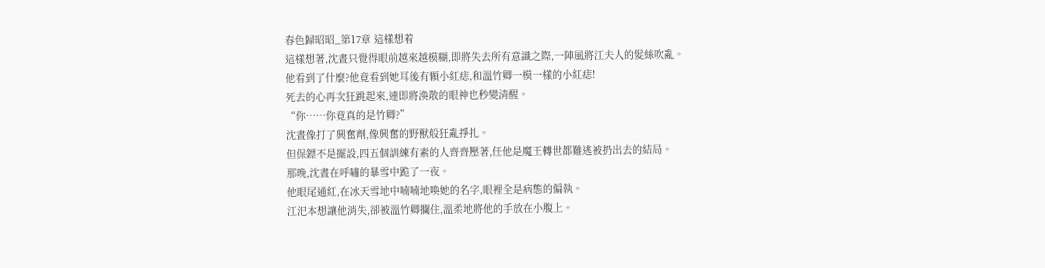春色歸昭昭_第17章 這樣想着
這樣想著,沈晝只覺得眼前越來越模糊,即將失去所有意識之際,一陣風將江夫人的髮絲吹亂。
他看到了什麼?他竟看到她耳後有顆小紅痣,和溫竹卿一模一樣的小紅痣!
死去的心再次狂跳起來,連即將渙散的眼神也秒變清醒。
“你……你竟真的是竹卿?”
沈晝像打了興奮劑,像興奮的野獸般狂亂掙扎。
但保鏢不是擺設,四五個訓練有素的人齊齊壓著,任他是魔王轉世都難逃被扔出去的結局。
那晚,沈晝在呼嘯的暴雪中跪了一夜。
他眼尾通紅,在冰天雪地中喃喃地喚她的名字,眼裡全是病態的偏執。
江汜本想讓他消失,卻被溫竹卿攔住,溫柔地將他的手放在小腹上。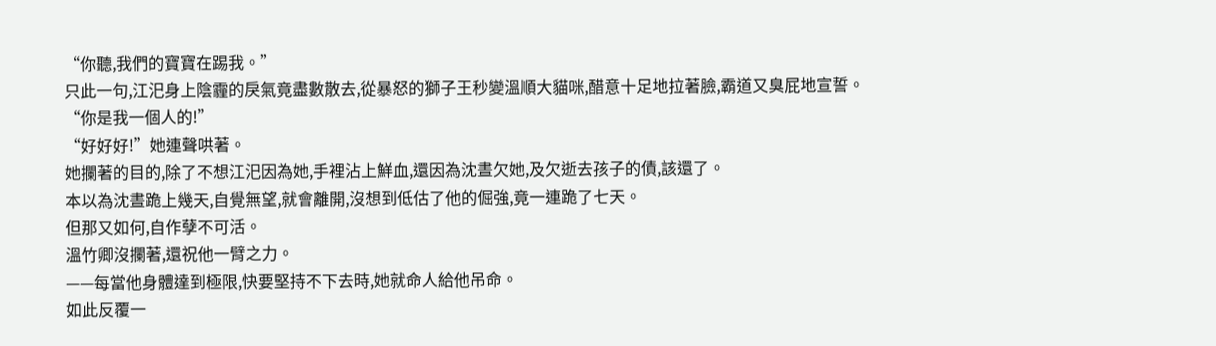“你聽,我們的寶寶在踢我。”
只此一句,江汜身上陰霾的戾氣竟盡數散去,從暴怒的獅子王秒變溫順大貓咪,醋意十足地拉著臉,霸道又臭屁地宣誓。
“你是我一個人的!”
“好好好!”她連聲哄著。
她攔著的目的,除了不想江汜因為她,手裡沾上鮮血,還因為沈晝欠她,及欠逝去孩子的債,該還了。
本以為沈晝跪上幾天,自覺無望,就會離開,沒想到低估了他的倔強,竟一連跪了七天。
但那又如何,自作孽不可活。
溫竹卿沒攔著,還祝他一臂之力。
——每當他身體達到極限,快要堅持不下去時,她就命人給他吊命。
如此反覆一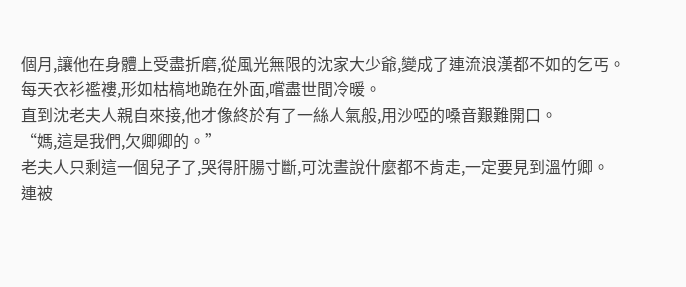個月,讓他在身體上受盡折磨,從風光無限的沈家大少爺,變成了連流浪漢都不如的乞丐。
每天衣衫襤褸,形如枯槁地跪在外面,嚐盡世間冷暖。
直到沈老夫人親自來接,他才像終於有了一絲人氣般,用沙啞的嗓音艱難開口。
“媽,這是我們,欠卿卿的。”
老夫人只剩這一個兒子了,哭得肝腸寸斷,可沈晝說什麼都不肯走,一定要見到溫竹卿。
連被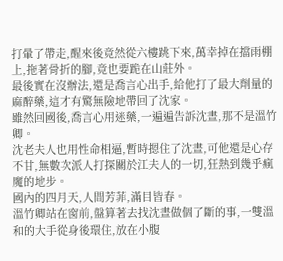打暈了帶走,醒來後竟然從六樓跳下來,萬幸掉在擋雨棚上,拖著骨折的腳,竟也要跪在山莊外。
最後實在沒辦法,還是喬言心出手,給他打了最大劑量的麻醉藥,這才有驚無險地帶回了沈家。
雖然回國後,喬言心用迷藥,一遍遍告訴沈晝,那不是溫竹卿。
沈老夫人也用性命相逼,暫時摁住了沈晝,可他還是心存不甘,無數次派人打探關於江夫人的一切,狂熱到幾乎瘋魔的地步。
國內的四月天,人間芳菲,滿目皆春。
溫竹卿站在窗前,盤算著去找沈晝做個了斷的事,一雙溫和的大手從身後環住,放在小腹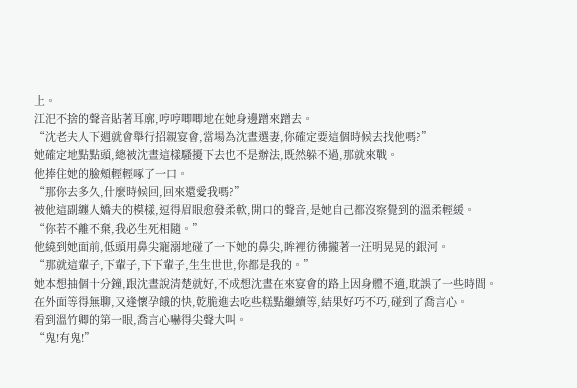上。
江汜不捨的聲音貼著耳廓,哼哼唧唧地在她身邊蹭來蹭去。
“沈老夫人下週就會舉行招親宴會,當場為沈晝選妻,你確定要這個時候去找他嗎?”
她確定地點點頭,總被沈晝這樣騷擾下去也不是辦法,既然躲不過,那就來戰。
他捧住她的臉頰輕輕啄了一口。
“那你去多久,什麼時候回,回來還愛我嗎?”
被他這副纏人嬌夫的模樣,逗得眉眼愈發柔軟,開口的聲音,是她自己都沒察覺到的溫柔輕緩。
“你若不離不棄,我必生死相隨。”
他繞到她面前,低頭用鼻尖寵溺地碰了一下她的鼻尖,眸裡彷彿攏著一汪明晃晃的銀河。
“那就這輩子,下輩子,下下輩子,生生世世,你都是我的。”
她本想抽個十分鐘,跟沈晝說清楚就好,不成想沈晝在來宴會的路上因身體不適,耽誤了一些時間。
在外面等得無聊,又逢懷孕餓的快,乾脆進去吃些糕點繼續等,結果好巧不巧,碰到了喬言心。
看到溫竹卿的第一眼,喬言心嚇得尖聲大叫。
“鬼!有鬼!”